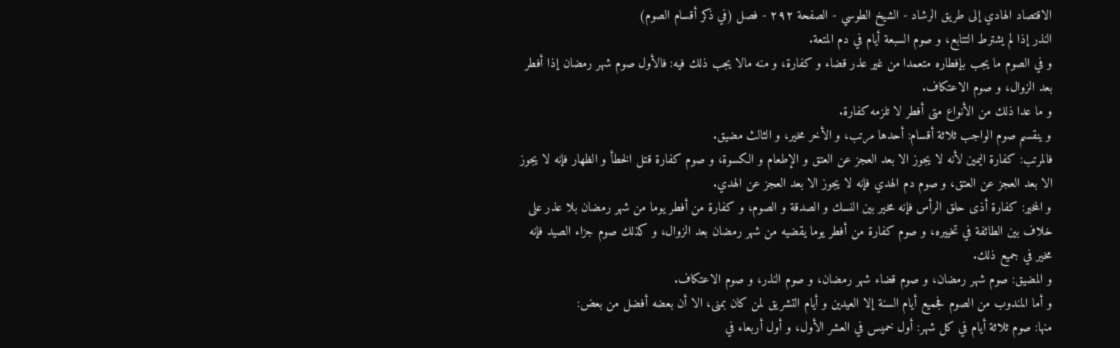الاقتصاد الهادي إلى طريق الرشاد - الشيخ الطوسي - الصفحة ٢٩٢ - فصل (في ذكر أقسام الصوم)
النذر إذا لم يشترط التتابع، و صوم السبعة أيام في دم المتعة.
و في الصوم ما يجب بإفطاره متعمدا من غير عذر قضاء و كفارة، و منه مالا يجب ذلك فيه: فالأول صوم شهر رمضان إذا أفطر بعد الزوال، و صوم الاعتكاف.
و ما عدا ذلك من الأنواع متى أفطر لا تلزمه كفارة.
و ينقسم صوم الواجب ثلاثة أقسام: أحدها مرتب، و الأخر مخير، و الثالث مضيق.
فالمرتب: كفارة اليمين لأنه لا يجوز الا بعد العجز عن العتق و الإطعام و الكسوة، و صوم كفارة قتل الخطأ و الظهار فإنه لا يجوز الا بعد العجز عن العتق، و صوم دم الهدي فإنه لا يجوز الا بعد العجز عن الهدي.
و المخير: كفارة أذى حلق الرأس فإنه مخير بين النسك و الصدقة و الصوم، و كفارة من أفطر يوما من شهر رمضان بلا عذر على خلاف بين الطائفة في تخييره، و صوم كفارة من أفطر يوما يقضيه من شهر رمضان بعد الزوال، و كذلك صوم جزاء الصيد فإنه مخير في جميع ذلك.
و المضيق: صوم شهر رمضان، و صوم قضاء شهر رمضان، و صوم النذر، و صوم الاعتكاف.
و أما المندوب من الصوم فجميع أيام السنة إلا العيدين و أيام التشريق لمن كان بمنى، الا أن بعضه أفضل من بعض:
منها: صوم ثلاثة أيام في كل شهر: أول خميس في العشر الأول، و أول أربعاء في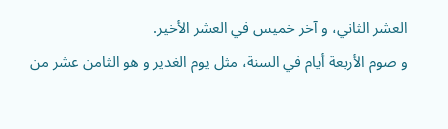العشر الثاني، و آخر خميس في العشر الأخير.
و صوم الأربعة أيام في السنة، مثل يوم الغدير و هو الثامن عشر من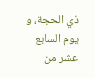ذي الحجة، و يوم السابع عشر من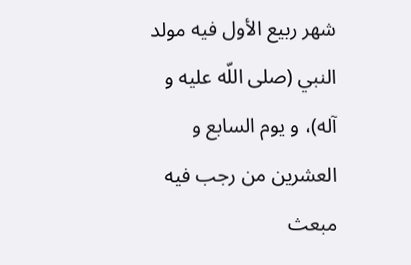شهر ربيع الأول فيه مولد النبي (صلى اللّه عليه و آله)، و يوم السابع و العشرين من رجب فيه مبعث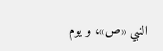النبي «ص»، و يوم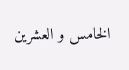الخامس و العشرين